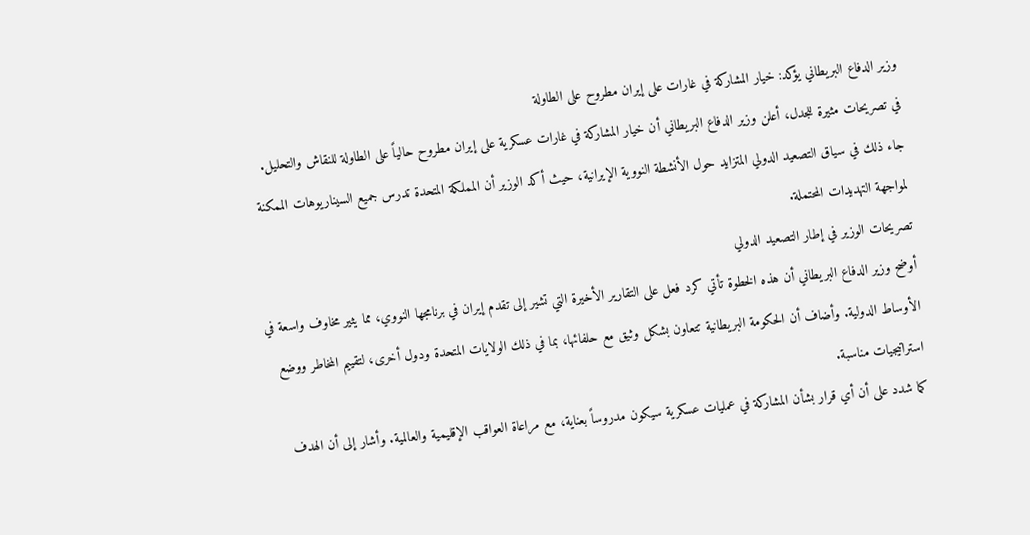وزير الدفاع البريطاني يؤكد: خيار المشاركة في غارات على إيران مطروح على الطاولة
في تصريحات مثيرة للجدل، أعلن وزير الدفاع البريطاني أن خيار المشاركة في غارات عسكرية على إيران مطروح حالياً على الطاولة للنقاش والتحليل. جاء ذلك في سياق التصعيد الدولي المتزايد حول الأنشطة النووية الإيرانية، حيث أكد الوزير أن المملكة المتحدة تدرس جميع السيناريوهات الممكنة لمواجهة التهديدات المحتملة.
تصريحات الوزير في إطار التصعيد الدولي
أوضح وزير الدفاع البريطاني أن هذه الخطوة تأتي كرد فعل على التقارير الأخيرة التي تشير إلى تقدم إيران في برنامجها النووي، مما يثير مخاوف واسعة في الأوساط الدولية. وأضاف أن الحكومة البريطانية تتعاون بشكل وثيق مع حلفائها، بما في ذلك الولايات المتحدة ودول أخرى، لتقييم المخاطر ووضع استراتيجيات مناسبة.
كما شدد على أن أي قرار بشأن المشاركة في عمليات عسكرية سيكون مدروساً بعناية، مع مراعاة العواقب الإقليمية والعالمية. وأشار إلى أن الهدف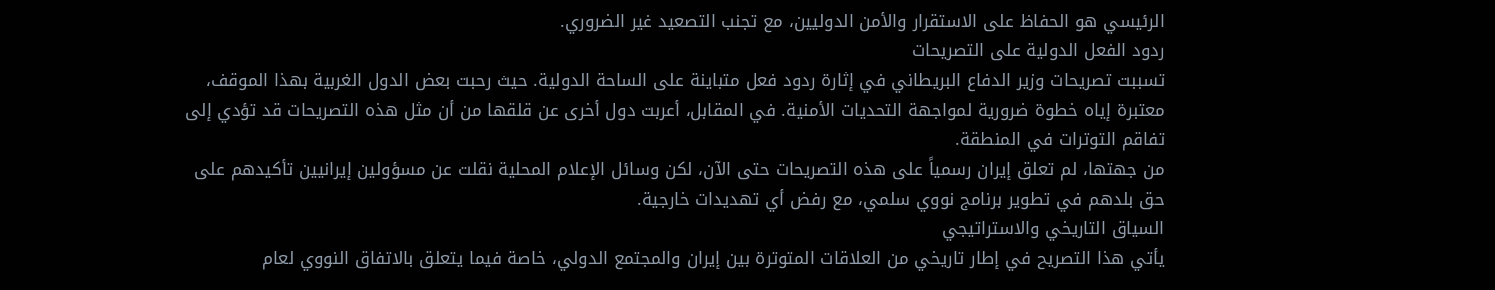الرئيسي هو الحفاظ على الاستقرار والأمن الدوليين، مع تجنب التصعيد غير الضروري.
ردود الفعل الدولية على التصريحات
تسببت تصريحات وزير الدفاع البريطاني في إثارة ردود فعل متباينة على الساحة الدولية. حيث رحبت بعض الدول الغربية بهذا الموقف، معتبرة إياه خطوة ضرورية لمواجهة التحديات الأمنية. في المقابل، أعربت دول أخرى عن قلقها من أن مثل هذه التصريحات قد تؤدي إلى تفاقم التوترات في المنطقة.
من جهتها، لم تعلق إيران رسمياً على هذه التصريحات حتى الآن، لكن وسائل الإعلام المحلية نقلت عن مسؤولين إيرانيين تأكيدهم على حق بلدهم في تطوير برنامج نووي سلمي، مع رفض أي تهديدات خارجية.
السياق التاريخي والاستراتيجي
يأتي هذا التصريح في إطار تاريخي من العلاقات المتوترة بين إيران والمجتمع الدولي، خاصة فيما يتعلق بالاتفاق النووي لعام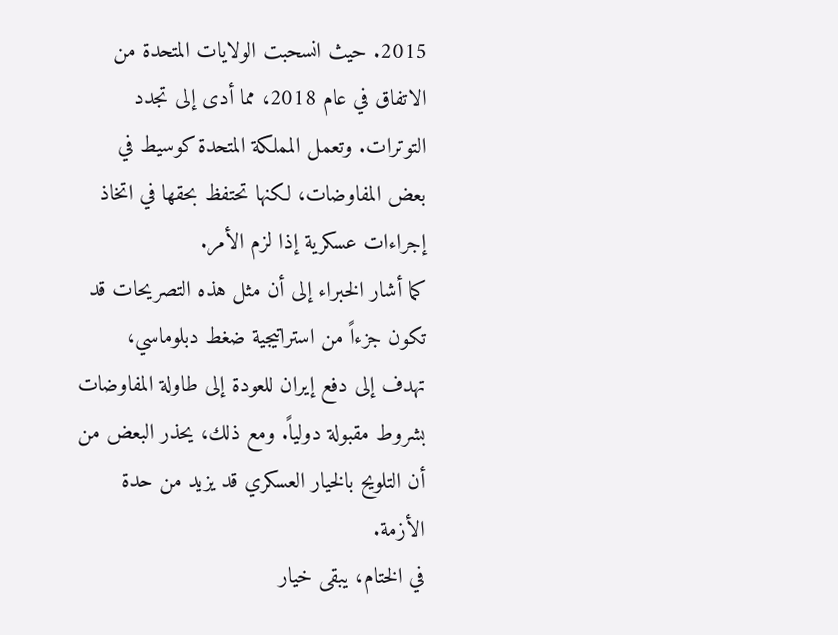2015. حيث انسحبت الولايات المتحدة من الاتفاق في عام 2018، مما أدى إلى تجدد التوترات. وتعمل المملكة المتحدة كوسيط في بعض المفاوضات، لكنها تحتفظ بحقها في اتخاذ إجراءات عسكرية إذا لزم الأمر.
كما أشار الخبراء إلى أن مثل هذه التصريحات قد تكون جزءاً من استراتيجية ضغط دبلوماسي، تهدف إلى دفع إيران للعودة إلى طاولة المفاوضات بشروط مقبولة دولياً. ومع ذلك، يحذر البعض من أن التلويح بالخيار العسكري قد يزيد من حدة الأزمة.
في الختام، يبقى خيار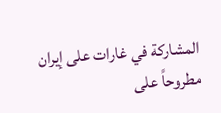المشاركة في غارات على إيران مطروحاً على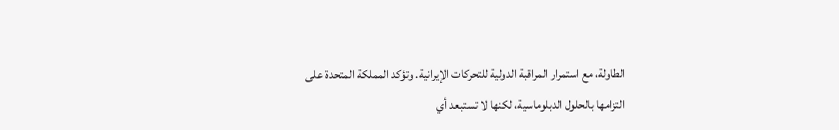الطاولة، مع استمرار المراقبة الدولية للتحركات الإيرانية. وتؤكد المملكة المتحدة على التزامها بالحلول الدبلوماسية، لكنها لا تستبعد أي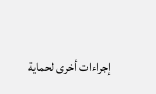إجراءات أخرى لحماية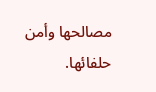مصالحها وأمن حلفائها.